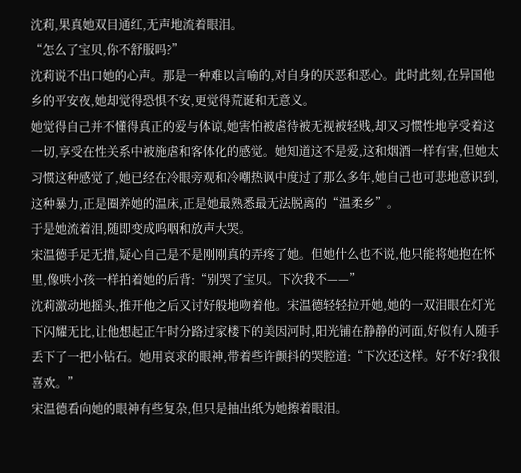沈莉,果真她双目通红,无声地流着眼泪。
“怎么了宝贝,你不舒服吗?”
沈莉说不出口她的心声。那是一种难以言喻的,对自身的厌恶和恶心。此时此刻,在异国他乡的平安夜,她却觉得恐惧不安,更觉得荒诞和无意义。
她觉得自己并不懂得真正的爱与体谅,她害怕被虐待被无视被轻贱,却又习惯性地享受着这一切,享受在性关系中被施虐和客体化的感觉。她知道这不是爱,这和烟酒一样有害,但她太习惯这种感觉了,她已经在冷眼旁观和冷嘲热讽中度过了那么多年,她自己也可悲地意识到,这种暴力,正是圈养她的温床,正是她最熟悉最无法脱离的“温柔乡”。
于是她流着泪,随即变成呜咽和放声大哭。
宋温德手足无措,疑心自己是不是刚刚真的弄疼了她。但她什么也不说,他只能将她抱在怀里,像哄小孩一样拍着她的后背:“别哭了宝贝。下次我不——”
沈莉激动地摇头,推开他之后又讨好般地吻着他。宋温德轻轻拉开她,她的一双泪眼在灯光下闪耀无比,让他想起正午时分路过家楼下的美因河时,阳光铺在静静的河面,好似有人随手丢下了一把小钻石。她用哀求的眼神,带着些许颤抖的哭腔道:“下次还这样。好不好?我很喜欢。”
宋温德看向她的眼神有些复杂,但只是抽出纸为她擦着眼泪。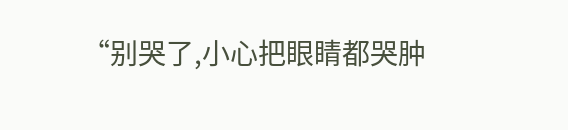“别哭了,小心把眼睛都哭肿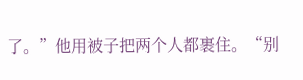了。”他用被子把两个人都裹住。“别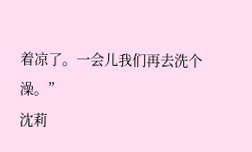着凉了。一会儿我们再去洗个澡。”
沈莉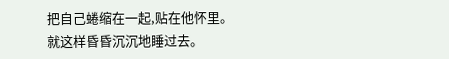把自己蜷缩在一起,贴在他怀里。就这样昏昏沉沉地睡过去。